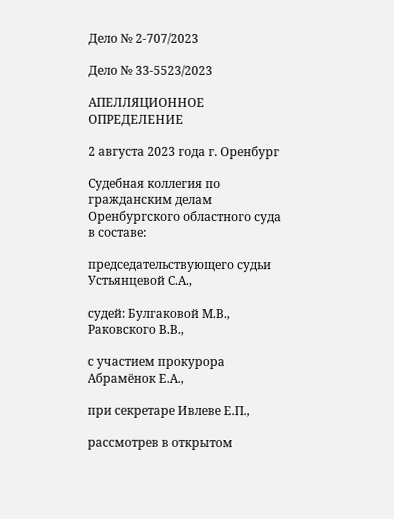Дело № 2-707/2023

Дело № 33-5523/2023

АПЕЛЛЯЦИОННОЕ ОПРЕДЕЛЕНИЕ

2 августа 2023 года г. Оренбург

Судебная коллегия по гражданским делам Оренбургского областного суда в составе:

председательствующего судьи Устьянцевой С.А.,

судей: Булгаковой М.В., Раковского В.В.,

с участием прокурора Абрамёнок Е.А.,

при секретаре Ивлеве Е.П.,

рассмотрев в открытом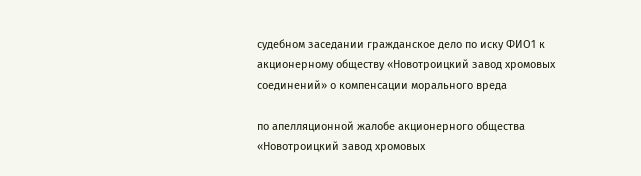судебном заседании гражданское дело по иску ФИО1 к акционерному обществу «Новотроицкий завод хромовых соединений» о компенсации морального вреда

по апелляционной жалобе акционерного общества «Новотроицкий завод хромовых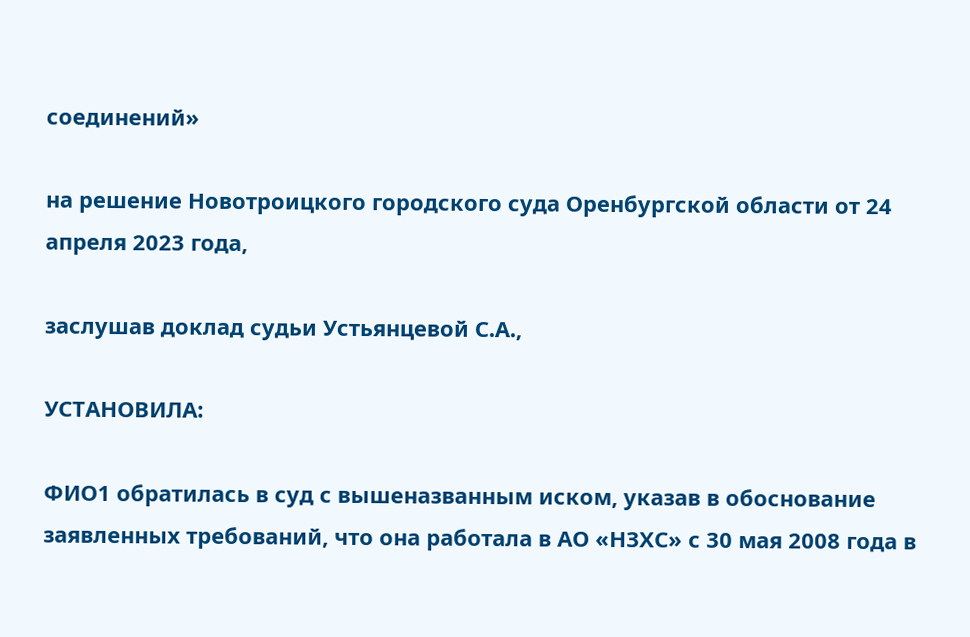соединений»

на решение Новотроицкого городского суда Оренбургской области от 24 апреля 2023 года,

заслушав доклад судьи Устьянцевой С.А.,

УСТАНОВИЛА:

ФИО1 обратилась в суд с вышеназванным иском, указав в обоснование заявленных требований, что она работала в АО «НЗХС» с 30 мая 2008 года в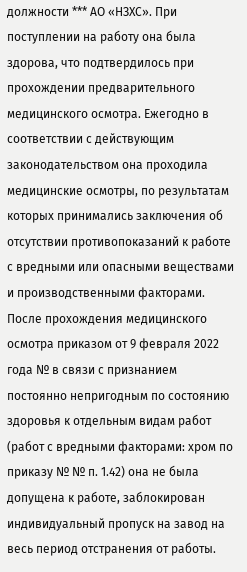должности *** АО «НЗХС». При поступлении на работу она была здорова, что подтвердилось при прохождении предварительного медицинского осмотра. Ежегодно в соответствии с действующим законодательством она проходила медицинские осмотры, по результатам которых принимались заключения об отсутствии противопоказаний к работе с вредными или опасными веществами и производственными факторами. После прохождения медицинского осмотра приказом от 9 февраля 2022 года № в связи с признанием постоянно непригодным по состоянию здоровья к отдельным видам работ (работ с вредными факторами: хром по приказу № № п. 1.42) она не была допущена к работе, заблокирован индивидуальный пропуск на завод на весь период отстранения от работы.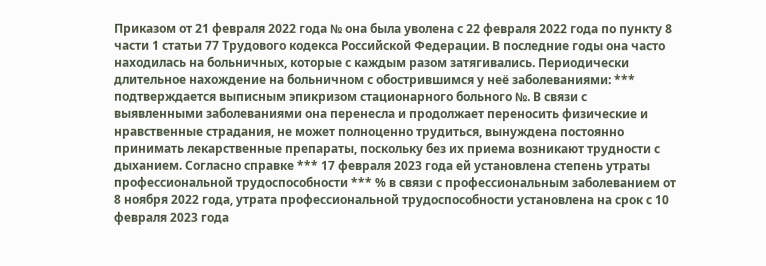Приказом от 21 февраля 2022 года № она была уволена с 22 февраля 2022 года по пункту 8 части 1 статьи 77 Трудового кодекса Российской Федерации. В последние годы она часто находилась на больничных, которые с каждым разом затягивались. Периодически длительное нахождение на больничном с обострившимся у неё заболеваниями: *** подтверждается выписным эпикризом стационарного больного №. В связи с выявленными заболеваниями она перенесла и продолжает переносить физические и нравственные страдания, не может полноценно трудиться, вынуждена постоянно принимать лекарственные препараты, поскольку без их приема возникают трудности с дыханием. Согласно справке *** 17 февраля 2023 года ей установлена степень утраты профессиональной трудоспособности *** % в связи с профессиональным заболеванием от 8 ноября 2022 года, утрата профессиональной трудоспособности установлена на срок с 10 февраля 2023 года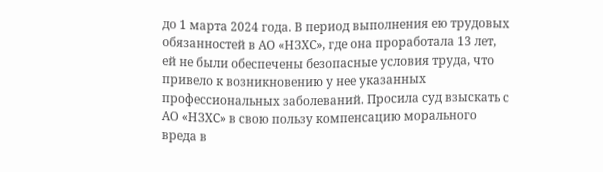до 1 марта 2024 года. В период выполнения ею трудовых обязанностей в АО «НЗХС», где она проработала 13 лет, ей не были обеспечены безопасные условия труда, что привело к возникновению у нее указанных профессиональных заболеваний. Просила суд взыскать с АО «НЗХС» в свою пользу компенсацию морального вреда в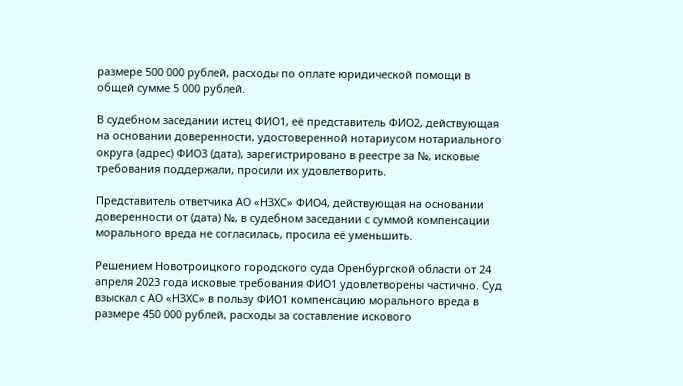размере 500 000 рублей, расходы по оплате юридической помощи в общей сумме 5 000 рублей.

В судебном заседании истец ФИО1, её представитель ФИО2, действующая на основании доверенности, удостоверенной нотариусом нотариального округа (адрес) ФИО3 (дата), зарегистрировано в реестре за №, исковые требования поддержали, просили их удовлетворить.

Представитель ответчика АО «НЗХС» ФИО4, действующая на основании доверенности от (дата) №, в судебном заседании с суммой компенсации морального вреда не согласилась, просила её уменьшить.

Решением Новотроицкого городского суда Оренбургской области от 24 апреля 2023 года исковые требования ФИО1 удовлетворены частично. Суд взыскал с АО «НЗХС» в пользу ФИО1 компенсацию морального вреда в размере 450 000 рублей, расходы за составление искового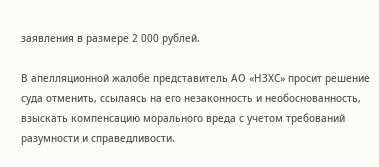заявления в размере 2 000 рублей.

В апелляционной жалобе представитель АО «НЗХС» просит решение суда отменить, ссылаясь на его незаконность и необоснованность, взыскать компенсацию морального вреда с учетом требований разумности и справедливости.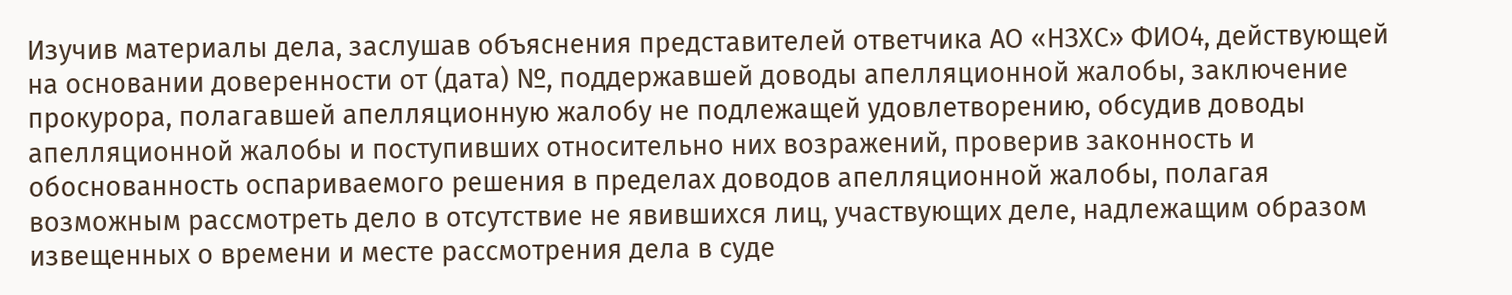Изучив материалы дела, заслушав объяснения представителей ответчика АО «НЗХС» ФИО4, действующей на основании доверенности от (дата) №, поддержавшей доводы апелляционной жалобы, заключение прокурора, полагавшей апелляционную жалобу не подлежащей удовлетворению, обсудив доводы апелляционной жалобы и поступивших относительно них возражений, проверив законность и обоснованность оспариваемого решения в пределах доводов апелляционной жалобы, полагая возможным рассмотреть дело в отсутствие не явившихся лиц, участвующих деле, надлежащим образом извещенных о времени и месте рассмотрения дела в суде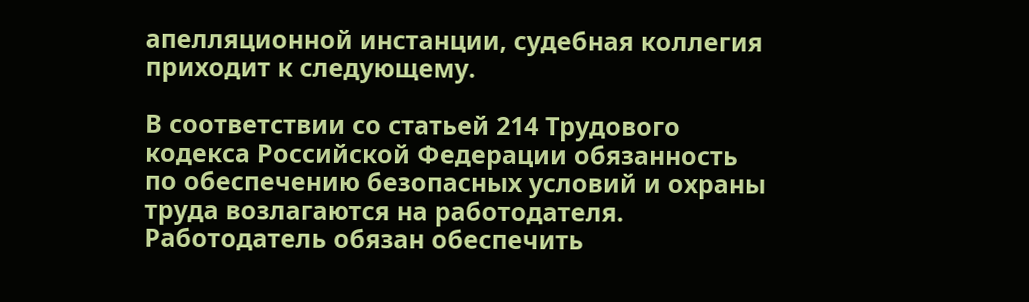апелляционной инстанции, судебная коллегия приходит к следующему.

В соответствии со статьей 214 Трудового кодекса Российской Федерации обязанность по обеспечению безопасных условий и охраны труда возлагаются на работодателя. Работодатель обязан обеспечить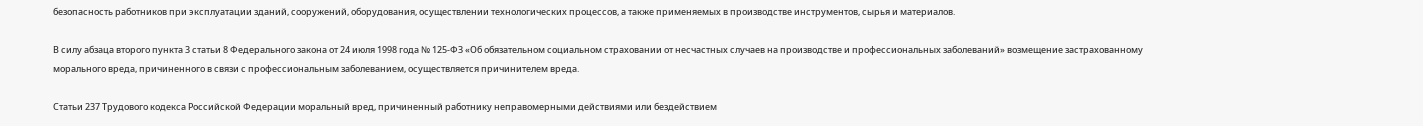безопасность работников при эксплуатации зданий, сооружений, оборудования, осуществлении технологических процессов, а также применяемых в производстве инструментов, сырья и материалов.

В силу абзаца второго пункта 3 статьи 8 Федерального закона от 24 июля 1998 года № 125-ФЗ «Об обязательном социальном страховании от несчастных случаев на производстве и профессиональных заболеваний» возмещение застрахованному морального вреда, причиненного в связи с профессиональным заболеванием, осуществляется причинителем вреда.

Статьи 237 Трудового кодекса Российской Федерации моральный вред, причиненный работнику неправомерными действиями или бездействием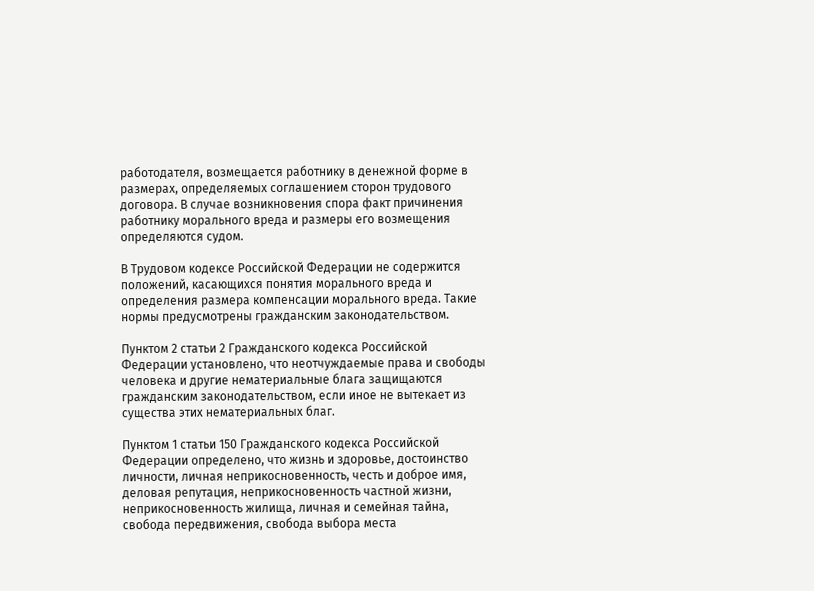работодателя, возмещается работнику в денежной форме в размерах, определяемых соглашением сторон трудового договора. В случае возникновения спора факт причинения работнику морального вреда и размеры его возмещения определяются судом.

В Трудовом кодексе Российской Федерации не содержится положений, касающихся понятия морального вреда и определения размера компенсации морального вреда. Такие нормы предусмотрены гражданским законодательством.

Пунктом 2 статьи 2 Гражданского кодекса Российской Федерации установлено, что неотчуждаемые права и свободы человека и другие нематериальные блага защищаются гражданским законодательством, если иное не вытекает из существа этих нематериальных благ.

Пунктом 1 статьи 150 Гражданского кодекса Российской Федерации определено, что жизнь и здоровье, достоинство личности, личная неприкосновенность, честь и доброе имя, деловая репутация, неприкосновенность частной жизни, неприкосновенность жилища, личная и семейная тайна, свобода передвижения, свобода выбора места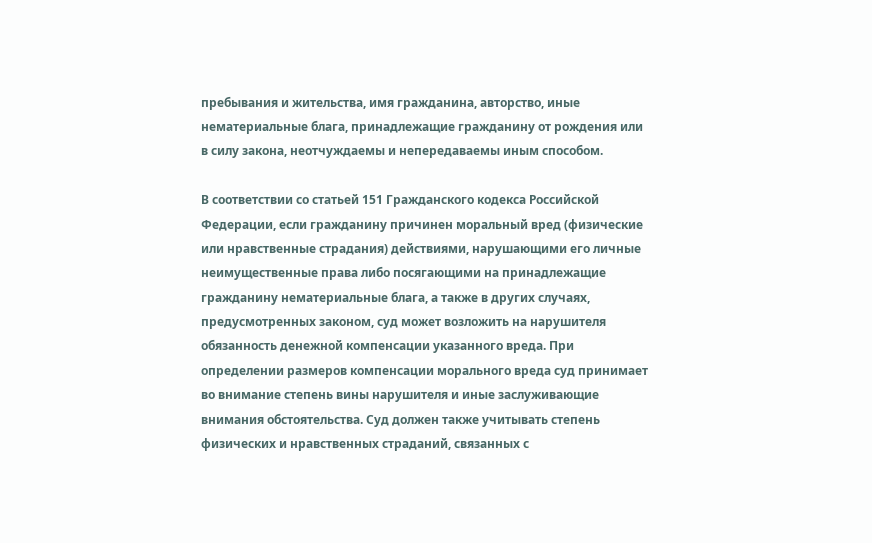пребывания и жительства, имя гражданина, авторство, иные нематериальные блага, принадлежащие гражданину от рождения или в силу закона, неотчуждаемы и непередаваемы иным способом.

В соответствии со статьей 151 Гражданского кодекса Российской Федерации, если гражданину причинен моральный вред (физические или нравственные страдания) действиями, нарушающими его личные неимущественные права либо посягающими на принадлежащие гражданину нематериальные блага, а также в других случаях, предусмотренных законом, суд может возложить на нарушителя обязанность денежной компенсации указанного вреда. При определении размеров компенсации морального вреда суд принимает во внимание степень вины нарушителя и иные заслуживающие внимания обстоятельства. Суд должен также учитывать степень физических и нравственных страданий, связанных с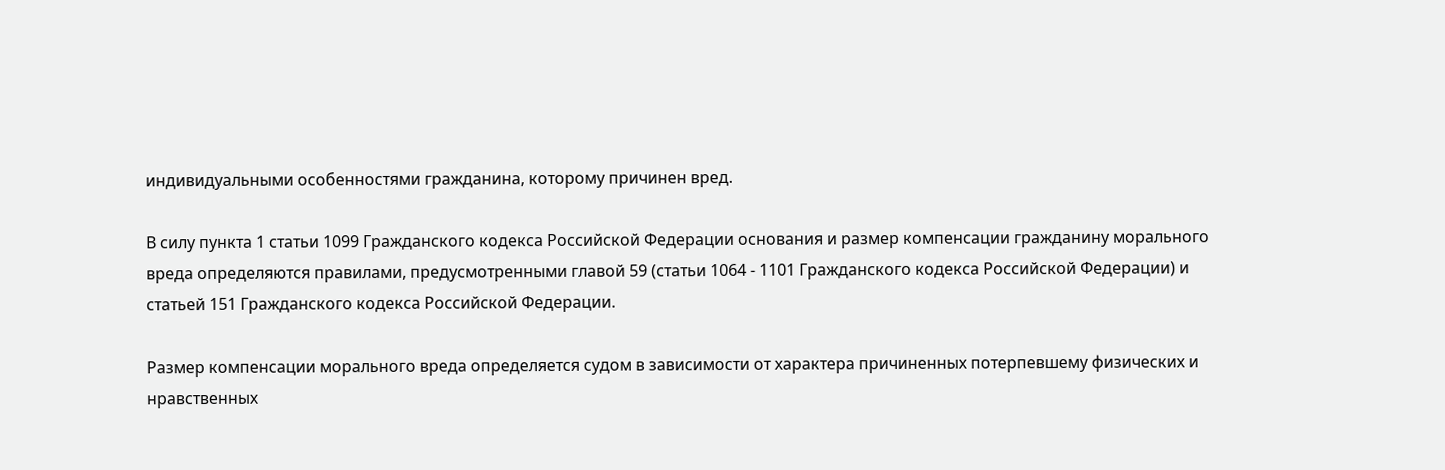индивидуальными особенностями гражданина, которому причинен вред.

В силу пункта 1 статьи 1099 Гражданского кодекса Российской Федерации основания и размер компенсации гражданину морального вреда определяются правилами, предусмотренными главой 59 (статьи 1064 - 1101 Гражданского кодекса Российской Федерации) и статьей 151 Гражданского кодекса Российской Федерации.

Размер компенсации морального вреда определяется судом в зависимости от характера причиненных потерпевшему физических и нравственных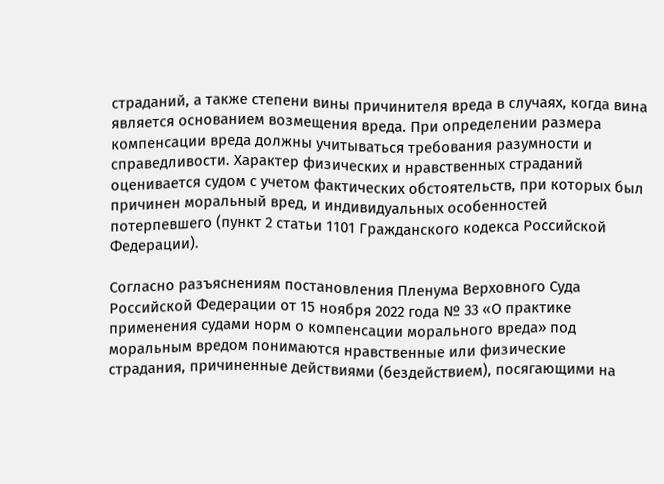страданий, а также степени вины причинителя вреда в случаях, когда вина является основанием возмещения вреда. При определении размера компенсации вреда должны учитываться требования разумности и справедливости. Характер физических и нравственных страданий оценивается судом с учетом фактических обстоятельств, при которых был причинен моральный вред, и индивидуальных особенностей потерпевшего (пункт 2 статьи 1101 Гражданского кодекса Российской Федерации).

Согласно разъяснениям постановления Пленума Верховного Суда Российской Федерации от 15 ноября 2022 года № 33 «О практике применения судами норм о компенсации морального вреда» под моральным вредом понимаются нравственные или физические страдания, причиненные действиями (бездействием), посягающими на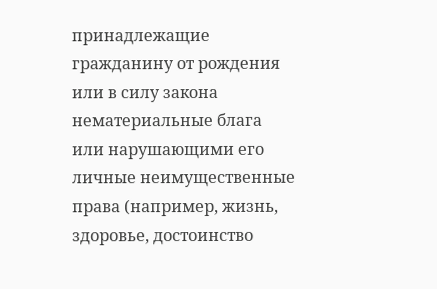принадлежащие гражданину от рождения или в силу закона нематериальные блага или нарушающими его личные неимущественные права (например, жизнь, здоровье, достоинство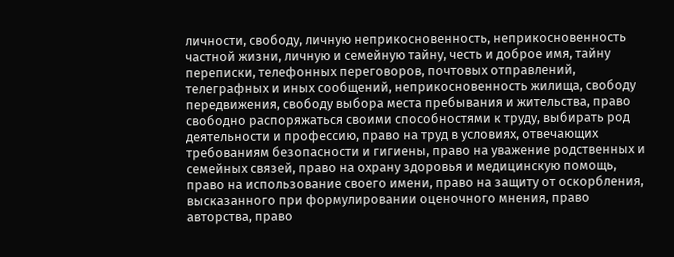личности, свободу, личную неприкосновенность, неприкосновенность частной жизни, личную и семейную тайну, честь и доброе имя, тайну переписки, телефонных переговоров, почтовых отправлений, телеграфных и иных сообщений, неприкосновенность жилища, свободу передвижения, свободу выбора места пребывания и жительства, право свободно распоряжаться своими способностями к труду, выбирать род деятельности и профессию, право на труд в условиях, отвечающих требованиям безопасности и гигиены, право на уважение родственных и семейных связей, право на охрану здоровья и медицинскую помощь, право на использование своего имени, право на защиту от оскорбления, высказанного при формулировании оценочного мнения, право авторства, право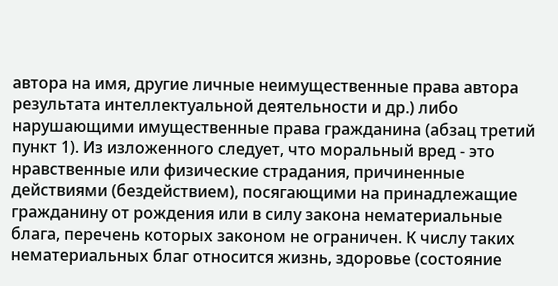автора на имя, другие личные неимущественные права автора результата интеллектуальной деятельности и др.) либо нарушающими имущественные права гражданина (абзац третий пункт 1). Из изложенного следует, что моральный вред - это нравственные или физические страдания, причиненные действиями (бездействием), посягающими на принадлежащие гражданину от рождения или в силу закона нематериальные блага, перечень которых законом не ограничен. К числу таких нематериальных благ относится жизнь, здоровье (состояние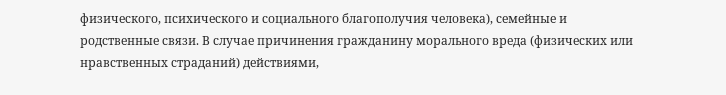физического, психического и социального благополучия человека), семейные и родственные связи. В случае причинения гражданину морального вреда (физических или нравственных страданий) действиями,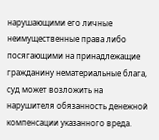нарушающими его личные неимущественные права либо посягающими на принадлежащие гражданину нематериальные блага, суд может возложить на нарушителя обязанность денежной компенсации указанного вреда.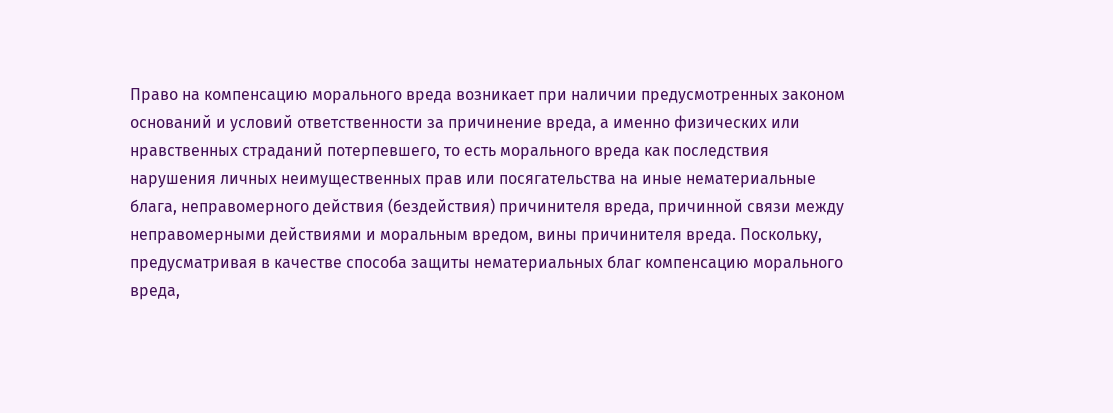Право на компенсацию морального вреда возникает при наличии предусмотренных законом оснований и условий ответственности за причинение вреда, а именно физических или нравственных страданий потерпевшего, то есть морального вреда как последствия нарушения личных неимущественных прав или посягательства на иные нематериальные блага, неправомерного действия (бездействия) причинителя вреда, причинной связи между неправомерными действиями и моральным вредом, вины причинителя вреда. Поскольку, предусматривая в качестве способа защиты нематериальных благ компенсацию морального вреда,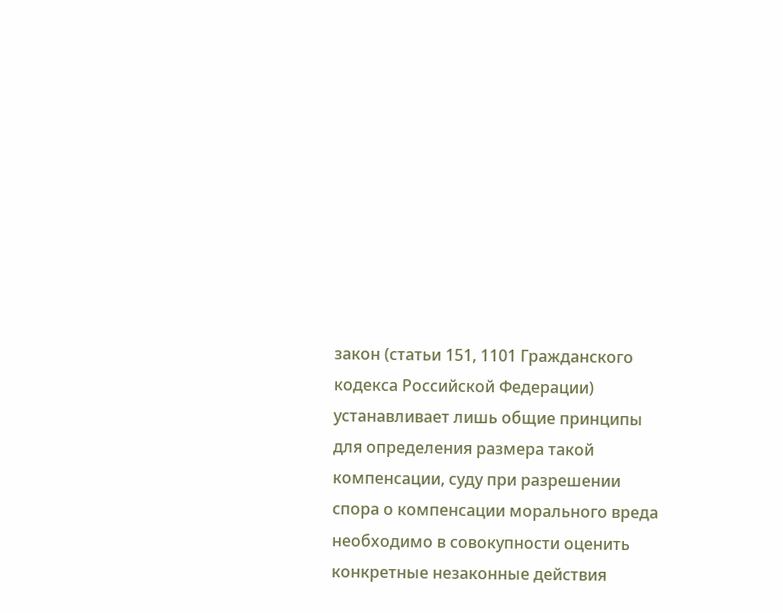закон (статьи 151, 1101 Гражданского кодекса Российской Федерации) устанавливает лишь общие принципы для определения размера такой компенсации, суду при разрешении спора о компенсации морального вреда необходимо в совокупности оценить конкретные незаконные действия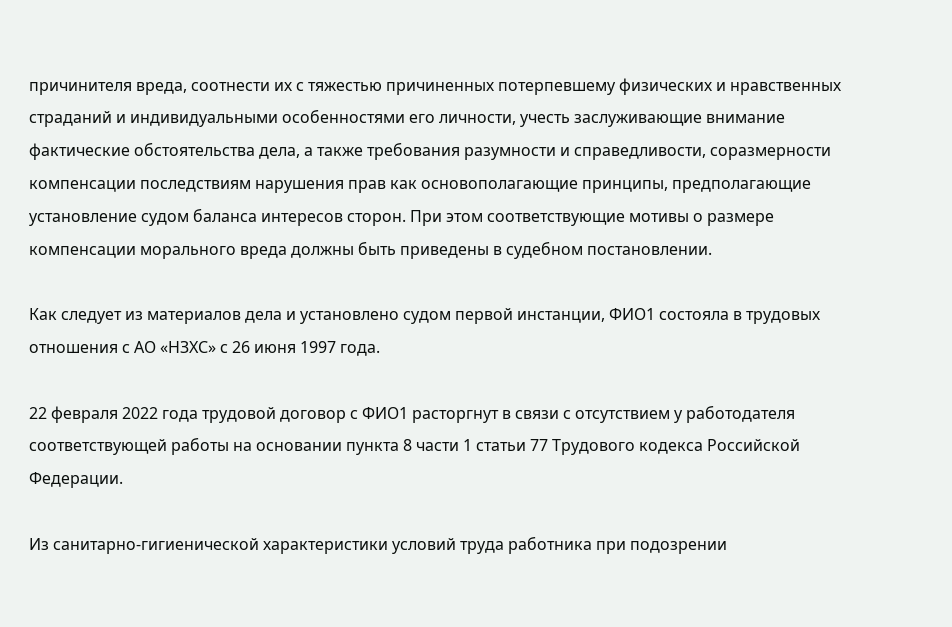причинителя вреда, соотнести их с тяжестью причиненных потерпевшему физических и нравственных страданий и индивидуальными особенностями его личности, учесть заслуживающие внимание фактические обстоятельства дела, а также требования разумности и справедливости, соразмерности компенсации последствиям нарушения прав как основополагающие принципы, предполагающие установление судом баланса интересов сторон. При этом соответствующие мотивы о размере компенсации морального вреда должны быть приведены в судебном постановлении.

Как следует из материалов дела и установлено судом первой инстанции, ФИО1 состояла в трудовых отношения с АО «НЗХС» с 26 июня 1997 года.

22 февраля 2022 года трудовой договор с ФИО1 расторгнут в связи с отсутствием у работодателя соответствующей работы на основании пункта 8 части 1 статьи 77 Трудового кодекса Российской Федерации.

Из санитарно-гигиенической характеристики условий труда работника при подозрении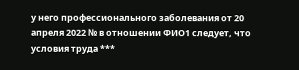у него профессионального заболевания от 20 апреля 2022 № в отношении ФИО1 следует, что условия труда ***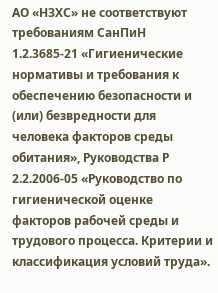АО «НЗХС» не соответствуют требованиям СанПиН 1.2.3685-21 «Гигиенические нормативы и требования к обеспечению безопасности и (или) безвредности для человека факторов среды обитания», Руководства Р 2.2.2006-05 «Руководство по гигиенической оценке факторов рабочей среды и трудового процесса. Критерии и классификация условий труда».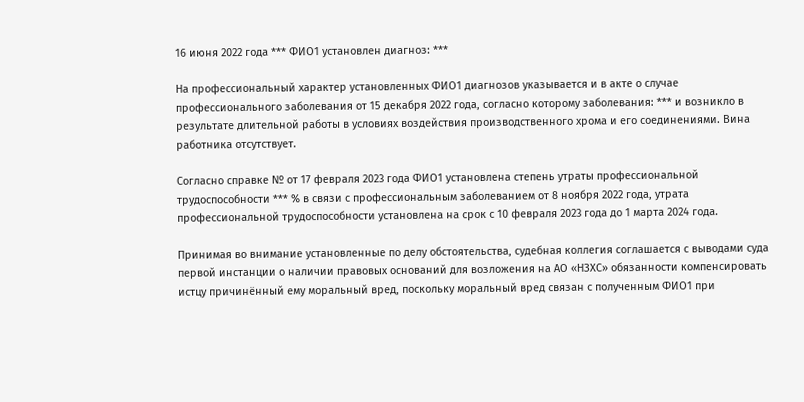16 июня 2022 года *** ФИО1 установлен диагноз: ***

На профессиональный характер установленных ФИО1 диагнозов указывается и в акте о случае профессионального заболевания от 15 декабря 2022 года, согласно которому заболевания: *** и возникло в результате длительной работы в условиях воздействия производственного хрома и его соединениями. Вина работника отсутствует.

Согласно справке № от 17 февраля 2023 года ФИО1 установлена степень утраты профессиональной трудоспособности *** % в связи с профессиональным заболеванием от 8 ноября 2022 года, утрата профессиональной трудоспособности установлена на срок с 10 февраля 2023 года до 1 марта 2024 года.

Принимая во внимание установленные по делу обстоятельства, судебная коллегия соглашается с выводами суда первой инстанции о наличии правовых оснований для возложения на АО «НЗХС» обязанности компенсировать истцу причинённый ему моральный вред, поскольку моральный вред связан с полученным ФИО1 при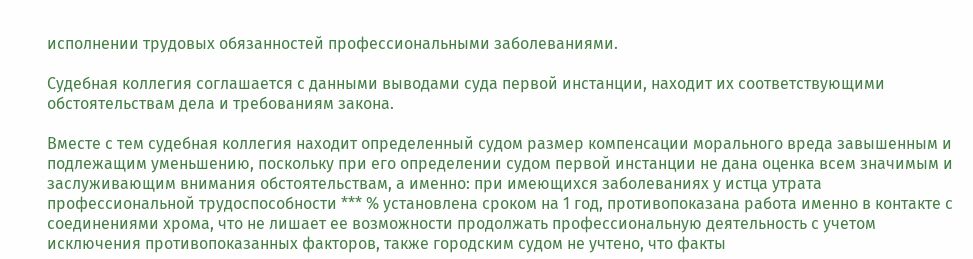исполнении трудовых обязанностей профессиональными заболеваниями.

Судебная коллегия соглашается с данными выводами суда первой инстанции, находит их соответствующими обстоятельствам дела и требованиям закона.

Вместе с тем судебная коллегия находит определенный судом размер компенсации морального вреда завышенным и подлежащим уменьшению, поскольку при его определении судом первой инстанции не дана оценка всем значимым и заслуживающим внимания обстоятельствам, а именно: при имеющихся заболеваниях у истца утрата профессиональной трудоспособности *** % установлена сроком на 1 год, противопоказана работа именно в контакте с соединениями хрома, что не лишает ее возможности продолжать профессиональную деятельность с учетом исключения противопоказанных факторов, также городским судом не учтено, что факты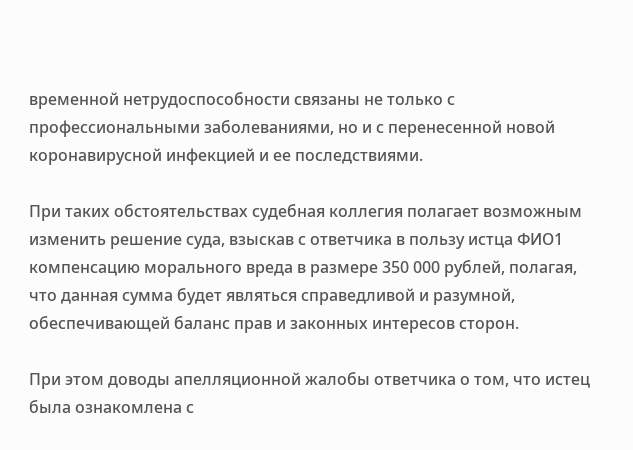временной нетрудоспособности связаны не только с профессиональными заболеваниями, но и с перенесенной новой коронавирусной инфекцией и ее последствиями.

При таких обстоятельствах судебная коллегия полагает возможным изменить решение суда, взыскав с ответчика в пользу истца ФИО1 компенсацию морального вреда в размере 350 000 рублей, полагая, что данная сумма будет являться справедливой и разумной, обеспечивающей баланс прав и законных интересов сторон.

При этом доводы апелляционной жалобы ответчика о том, что истец была ознакомлена с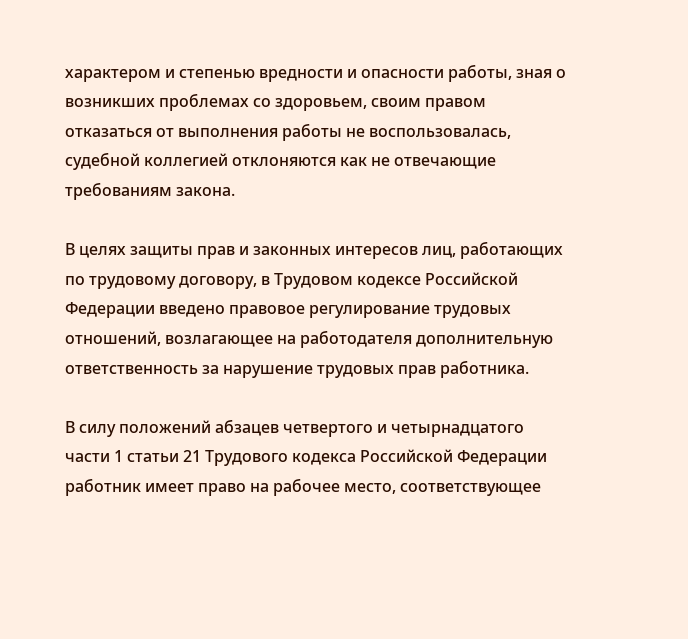характером и степенью вредности и опасности работы, зная о возникших проблемах со здоровьем, своим правом отказаться от выполнения работы не воспользовалась, судебной коллегией отклоняются как не отвечающие требованиям закона.

В целях защиты прав и законных интересов лиц, работающих по трудовому договору, в Трудовом кодексе Российской Федерации введено правовое регулирование трудовых отношений, возлагающее на работодателя дополнительную ответственность за нарушение трудовых прав работника.

В силу положений абзацев четвертого и четырнадцатого части 1 статьи 21 Трудового кодекса Российской Федерации работник имеет право на рабочее место, соответствующее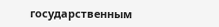государственным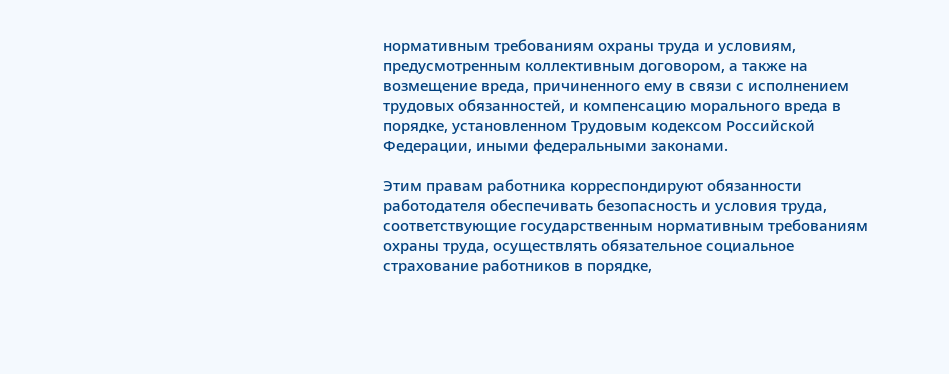нормативным требованиям охраны труда и условиям, предусмотренным коллективным договором, а также на возмещение вреда, причиненного ему в связи с исполнением трудовых обязанностей, и компенсацию морального вреда в порядке, установленном Трудовым кодексом Российской Федерации, иными федеральными законами.

Этим правам работника корреспондируют обязанности работодателя обеспечивать безопасность и условия труда, соответствующие государственным нормативным требованиям охраны труда, осуществлять обязательное социальное страхование работников в порядке,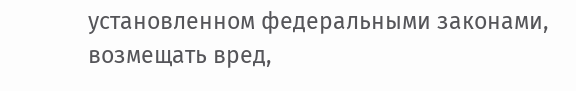установленном федеральными законами, возмещать вред,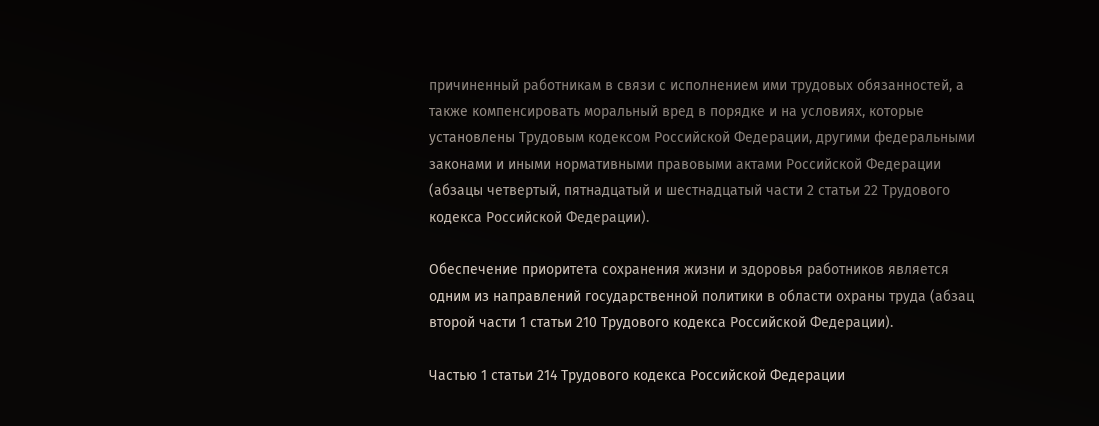причиненный работникам в связи с исполнением ими трудовых обязанностей, а также компенсировать моральный вред в порядке и на условиях, которые установлены Трудовым кодексом Российской Федерации, другими федеральными законами и иными нормативными правовыми актами Российской Федерации (абзацы четвертый, пятнадцатый и шестнадцатый части 2 статьи 22 Трудового кодекса Российской Федерации).

Обеспечение приоритета сохранения жизни и здоровья работников является одним из направлений государственной политики в области охраны труда (абзац второй части 1 статьи 210 Трудового кодекса Российской Федерации).

Частью 1 статьи 214 Трудового кодекса Российской Федерации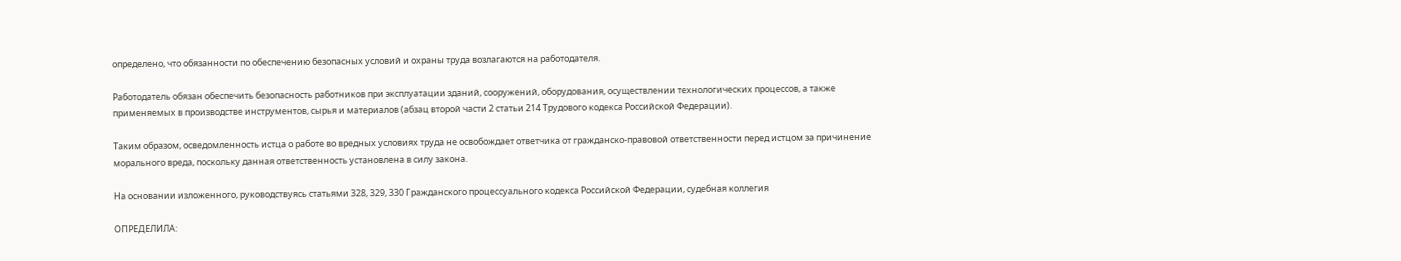определено, что обязанности по обеспечению безопасных условий и охраны труда возлагаются на работодателя.

Работодатель обязан обеспечить безопасность работников при эксплуатации зданий, сооружений, оборудования, осуществлении технологических процессов, а также применяемых в производстве инструментов, сырья и материалов (абзац второй части 2 статьи 214 Трудового кодекса Российской Федерации).

Таким образом, осведомленность истца о работе во вредных условиях труда не освобождает ответчика от гражданско-правовой ответственности перед истцом за причинение морального вреда, поскольку данная ответственность установлена в силу закона.

На основании изложенного, руководствуясь статьями 328, 329, 330 Гражданского процессуального кодекса Российской Федерации, судебная коллегия

ОПРЕДЕЛИЛА: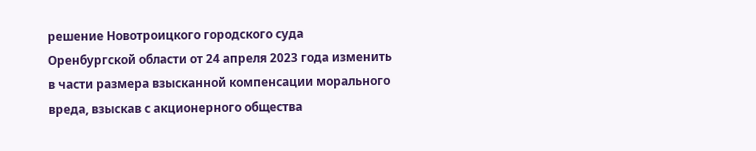решение Новотроицкого городского суда Оренбургской области от 24 апреля 2023 года изменить в части размера взысканной компенсации морального вреда, взыскав с акционерного общества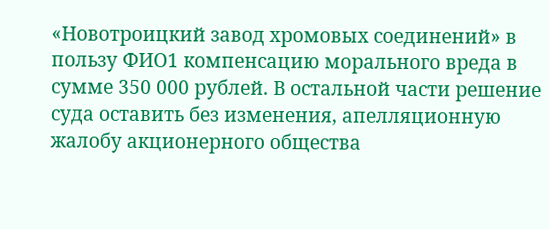«Новотроицкий завод хромовых соединений» в пользу ФИО1 компенсацию морального вреда в сумме 350 000 рублей. В остальной части решение суда оставить без изменения, апелляционную жалобу акционерного общества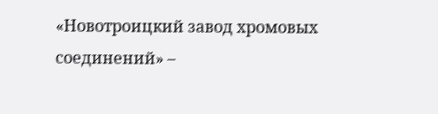«Новотроицкий завод хромовых соединений» –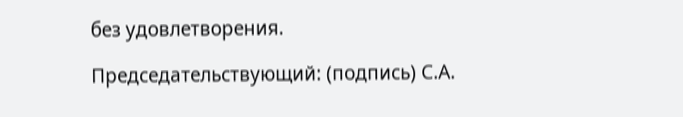без удовлетворения.

Председательствующий: (подпись) С.А.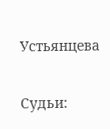Устьянцева

Судьи: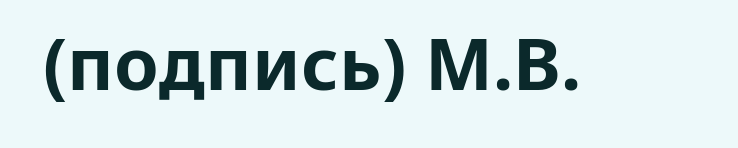(подпись) М.В.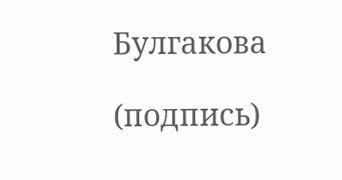Булгакова

(подпись)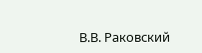В.В. Раковский